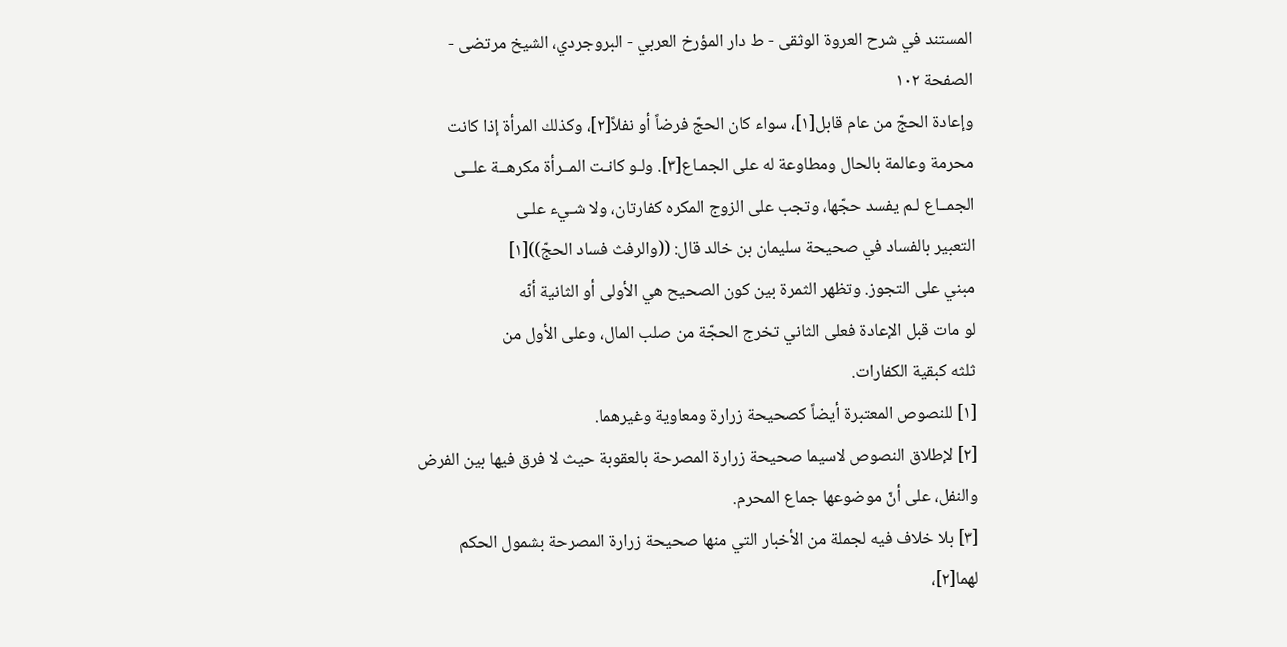المستند في شرح العروة الوثقى - ط دار المؤرخ العربي - البروجردي، الشيخ مرتضى - الصفحة ١٠٢
وإعادة الحجّ من عام قابل[١]، سواء كان الحجّ فرضاً أو نفلاً[٢]، وكذلك المرأة إذا كانت محرمة وعالمة بالحال ومطاوعة له على الجمـاع[٣]. ولـو كانـت المــرأة مكرهــة علــى الجمــاع لـم يفسد حجّها، وتجب على الزوج المكره كفارتان، ولا شـيء علـى
التعبير بالفساد في صحيحة سليمان بن خالد قال: ((والرفث فساد الحجّ))[١]
مبني على التجوز. وتظهر الثمرة بين كون الصحيح هي الأولى أو الثانية أنّه
لو مات قبل الإعادة فعلى الثاني تخرج الحجّة من صلب المال، وعلى الأول من
ثلثه كبقية الكفارات.
[١] للنصوص المعتبرة أيضاً كصحيحة زرارة ومعاوية وغيرهما.
[٢] لإطلاق النصوص لاسيما صحيحة زرارة المصرحة بالعقوبة حيث لا فرق فيها بين الفرض والنفل، على أنّ موضوعها جماع المحرم.
[٣] بلا خلاف فيه لجملة من الأخبار التي منها صحيحة زرارة المصرحة بشمول الحكم لهما[٢]،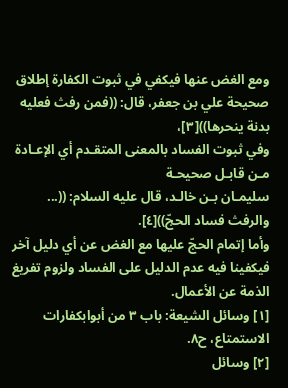ومع الغض عنها فيكفي في ثبوت الكفارة إطلاق صحيحة علي بن جعفر، قال: ((فمن رفث فعليه بدنة ينحرها))[٣]،
وفي ثبوت الفساد بالمعنى المتقـدم أي الإعـادة مـن قابـل صحيحـة
سليمـان بـن خالـد، قال عليه السلام: ((... والرفث فساد الحجّ))[٤].
وأما إتمام الحجّ عليها مع الغض عن أي دليل آخر فيكفينا فيه عدم الدليل على الفساد ولزوم تفريغ الذمة عن الأعمال.
[١] وسائل الشيعة: باب ٣ من أبوابكفارات الاستمتاع، ح٨.
[٢] وسائل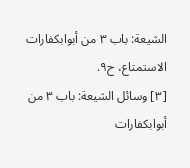الشيعة: باب ٣ من أبوابكفارات الاستمتاع، ح٩.
[٣] وسائل الشيعة: باب ٣ من أبوابكفارات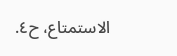الاستمتاع، ح٤.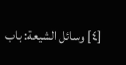[٤] وسائل الشيعة: باب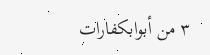٣ من أبوابكفارات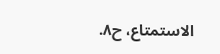الاستمتاع، ح٨.